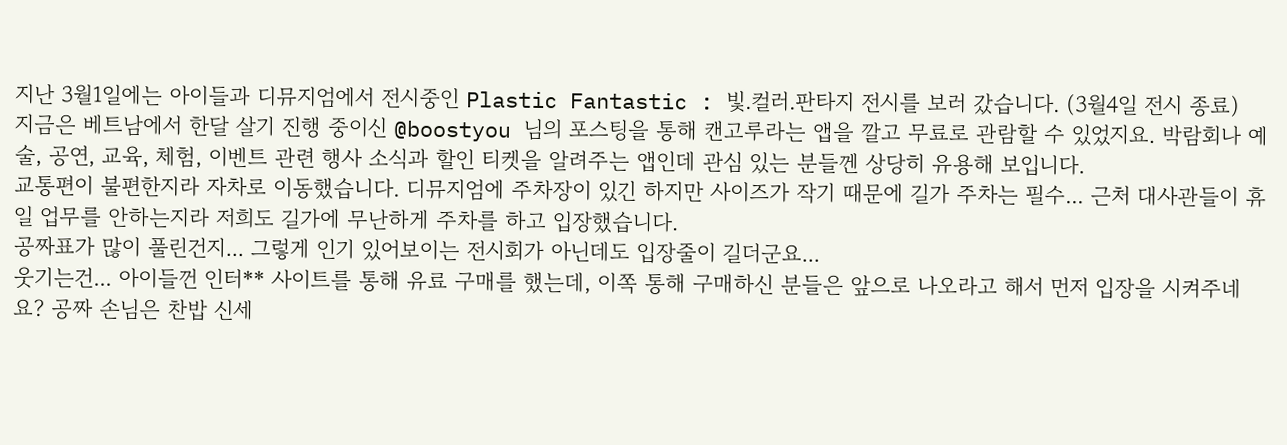지난 3월1일에는 아이들과 디뮤지엄에서 전시중인 Plastic Fantastic : 빛.컬러.판타지 전시를 보러 갔습니다. (3월4일 전시 종료)
지금은 베트남에서 한달 살기 진행 중이신 @boostyou 님의 포스팅을 통해 캔고루라는 앱을 깔고 무료로 관람할 수 있었지요. 박람회나 예술, 공연, 교육, 체험, 이벤트 관련 행사 소식과 할인 티켓을 알려주는 앱인데 관심 있는 분들껜 상당히 유용해 보입니다.
교통편이 불편한지라 자차로 이동했습니다. 디뮤지엄에 주차장이 있긴 하지만 사이즈가 작기 때문에 길가 주차는 필수... 근처 대사관들이 휴일 업무를 안하는지라 저희도 길가에 무난하게 주차를 하고 입장했습니다.
공짜표가 많이 풀린건지... 그렇게 인기 있어보이는 전시회가 아닌데도 입장줄이 길더군요...
웃기는건... 아이들껀 인터** 사이트를 통해 유료 구매를 했는데, 이쪽 통해 구매하신 분들은 앞으로 나오라고 해서 먼저 입장을 시켜주네요? 공짜 손님은 찬밥 신세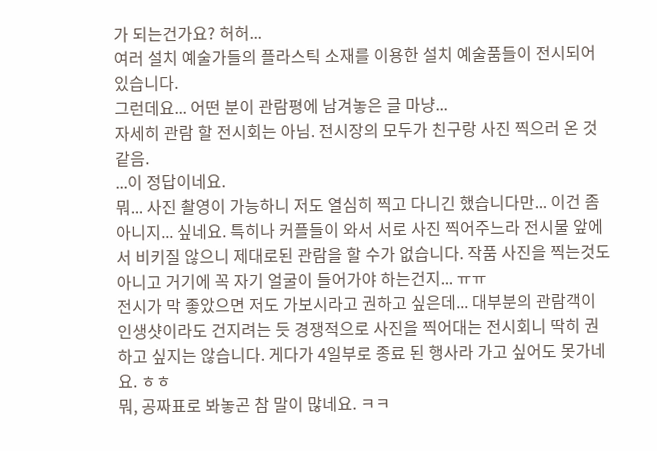가 되는건가요? 허허...
여러 설치 예술가들의 플라스틱 소재를 이용한 설치 예술품들이 전시되어 있습니다.
그런데요... 어떤 분이 관람평에 남겨놓은 글 마냥...
자세히 관람 할 전시회는 아님. 전시장의 모두가 친구랑 사진 찍으러 온 것 같음.
...이 정답이네요.
뭐... 사진 촬영이 가능하니 저도 열심히 찍고 다니긴 했습니다만... 이건 좀 아니지... 싶네요. 특히나 커플들이 와서 서로 사진 찍어주느라 전시물 앞에서 비키질 않으니 제대로된 관람을 할 수가 없습니다. 작품 사진을 찍는것도 아니고 거기에 꼭 자기 얼굴이 들어가야 하는건지... ㅠㅠ
전시가 막 좋았으면 저도 가보시라고 권하고 싶은데... 대부분의 관람객이 인생샷이라도 건지려는 듯 경쟁적으로 사진을 찍어대는 전시회니 딱히 권하고 싶지는 않습니다. 게다가 4일부로 종료 된 행사라 가고 싶어도 못가네요. ㅎㅎ
뭐, 공짜표로 봐놓곤 참 말이 많네요. ㅋㅋ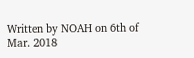Written by NOAH on 6th of Mar. 2018